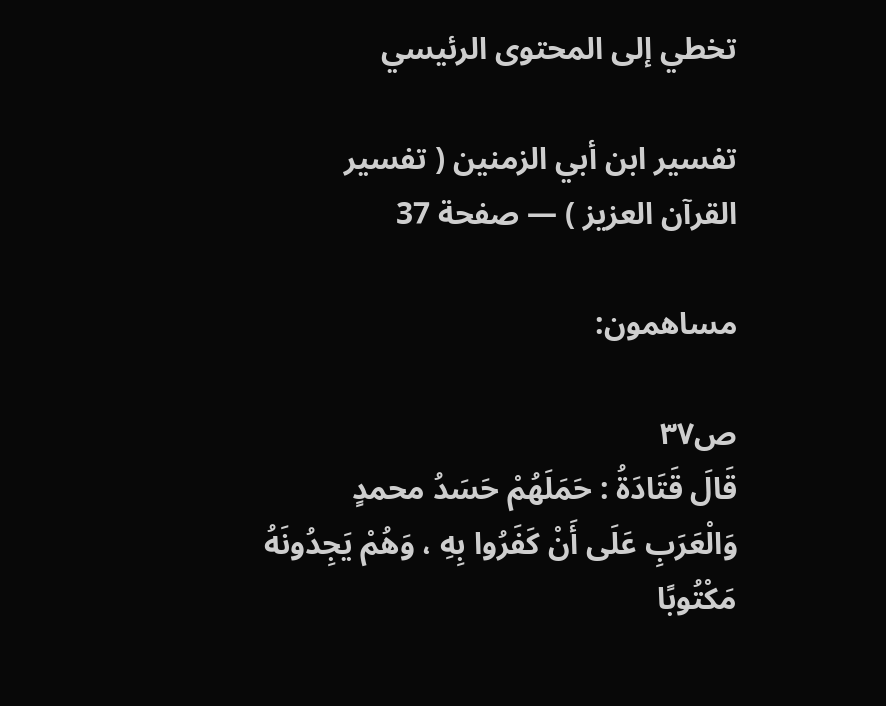تخطي إلى المحتوى الرئيسي

تفسير ابن أبي الزمنين ( تفسير القرآن العزيز ) — صفحة 37

مساهمون:

ص٣٧
قَالَ قَتَادَةُ : حَمَلَهُمْ حَسَدُ محمدٍ وَالْعَرَبِ عَلَى أَنْ كَفَرُوا بِهِ ، وَهُمْ يَجِدُونَهُ مَكْتُوبًا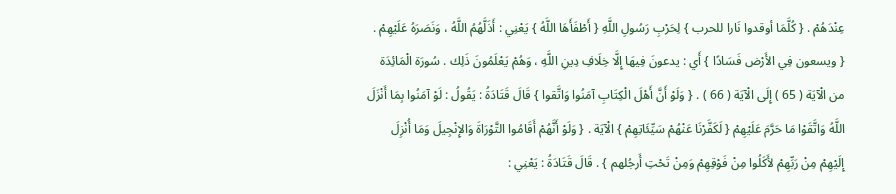عِنْدَهُمْ . { كُلَّمَا أوقدوا نَارا للحرب } لِحَرْبِ رَسُولِ اللَّهِ { أَطْفَأَهَا اللَّهُ } يَعْنِي : أَذَلَّهُمُ اللَّهُ ، وَنَصَرَهُ عَلَيْهِمْ . { ويسعون فِي الأَرْض فَسَادًا } أَي : يدعونَ فِيهَا إِلَّا خِلَافِ دِينِ اللَّهِ ، وَهُمْ يَعْلَمُونَ ذَلِك . سُورَة الْمَائِدَة من الْآيَة ( 65 ) إِلَى الْآيَة ( 66 ) . { وَلَوْ أَنَّ أَهْلَ الْكِتَابِ آمَنُوا وَاتَّقوا } قَالَ قَتَادَةُ : يَقُولُ : لَوْ آمَنُوا بِمَا أَنْزَلَ اللَّهُ وَاتَّقَوْا مَا حَرَّمَ عَلَيْهِمْ { لَكَفَّرْنَا عَنْهُمْ سَيِّئَاتِهِمْ } الْآيَة . { وَلَوْ أَنَّهُمْ أَقَامُوا التَّوْرَاةَ وَالإِنْجِيلَ وَمَا أُنْزِلَ إِلَيْهِمْ مِنْ رَبِّهِمْ لأَكَلُوا مِنْ فَوْقِهِمْ وَمِنْ تَحْتِ أَرجُلهم } . قَالَ قَتَادَةُ : يَعْنِي :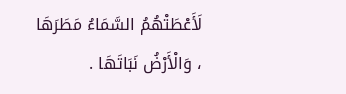لَأَعْطَتْهُمُ السَّمَاءُ مَطَرَهَا ، وَالْأَرْضُ نَبَاتَهَا .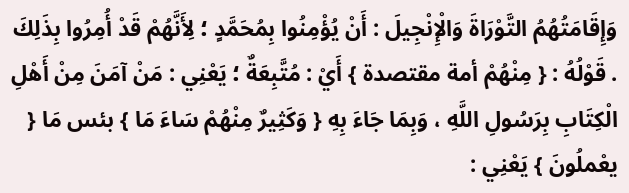وَإِقَامَتُهُمُ التَّوْرَاةَ وَالْإِنْجِيلَ : أَنْ يُؤْمِنُوا بِمُحَمَّدٍ ؛ لِأَنَّهُمْ قَدْ أُمِرُوا بِذَلِكَ . قَوْلُهُ : { مِنْهُمْ أمة مقتصدة } أَيْ : مُتَّبِعَةٌ ؛ يَعْنِي : مَنْ آمَنَ مِنْ أَهْلِ الْكِتَابِ بِرَسُولِ اللَّهِ ، وَبِمَا جَاءَ بِهِ { وَكَثِيرٌ مِنْهُمْ سَاءَ مَا } بئس مَا { يعْملُونَ } يَعْنِي :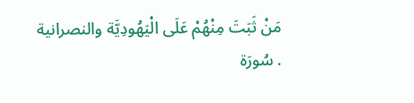مَنْ ثَبَتَ مِنْهُمْ عَلَى الْيَهُودِيَّة والنصرانية . سُورَة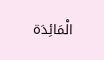الْمَائِدَة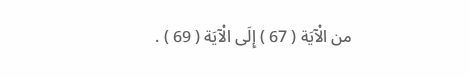من الْآيَة ( 67 ) إِلَى الْآيَة ( 69 ) .